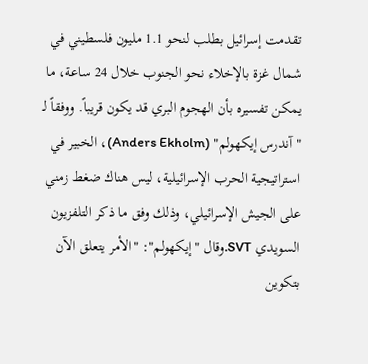تقدمت إسرائيل بطلب لنحو 1.1 مليون فلسطيني في شمال غزة بالإخلاء نحو الجنوب خلال 24 ساعة، ما يمكن تفسيره بأن الهجوم البري قد يكون قريباً. ووفقاً لـ "آندرس إيكهولم" (Anders Ekholm)، الخبير في استراتيجية الحرب الإسرائيلية، ليس هناك ضغط زمني على الجيش الإسرائيلي، وذلك وفق ما ذكر التلفزيون السويدي SVT.وقال "إيكهولم": "الأمر يتعلق الآن بتكوين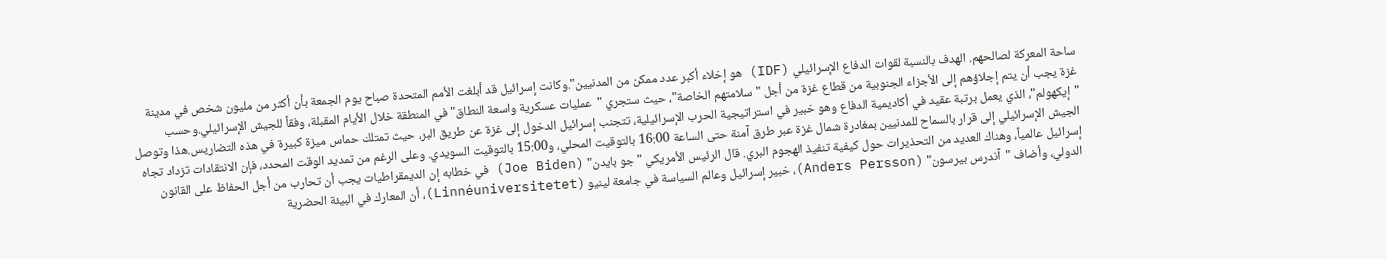ساحة المعركة لصالحهم. الهدف بالنسبة لقوات الدفاع الإسرائيلي (IDF) هو إخلاء أكبر عدد ممكن من المدنيين".وكانت إسرائيل قد أبلغت الأمم المتحدة صباح يوم الجمعة بأن أكثر من مليون شخص في مدينة غزة يجب أن يتم إجلاؤهم إلى الأجزاء الجنوبية من قطاع غزة من أجل "سلامتهم الخاصة"، حيث ستجري "عمليات عسكرية واسعة النطاق" في المنطقة خلال الأيام المقبلة، وفقاً للجيش الإسرائيلي.وحسب "إيكهولم"، الذي يعمل برتبة عقيد في أكاديمية الدفاع وهو خبير في استراتيجية الحرب الإسرائيلية، تتجنب إسرائيل الدخول إلى غزة عن طريق البر، حيث تمتلك حماس ميزة كبيرة في هذه التضاريس.هذا وتوصل الجيش الإسرائيلي إلى قرار بالسماح للمدنيين بمغادرة شمال غزة عبر طرق آمنة حتى الساعة 16:00 بالتوقيت المحلي، و15:00 بالتوقيت السويدي. وعلى الرغم من تمديد الوقت المحدد، فإن الانتقادات تزداد تجاه إسرائيل عالمياً، وهناك العديد من التحذيرات حول كيفية تنفيذ الهجوم البري. قال الرئيس الأمريكي "جو بايدن" (Joe Biden) في خطابه إن الديمقراطيات يجب أن تحارب من أجل الحفاظ على القانون الدولي، وأضاف "آندرس بيرسون" (Anders Persson)، خبير إسرائيل وعالم السياسة في جامعة لينيو (Linnéuniversitetet)، أن المعارك في البيئة الحضرية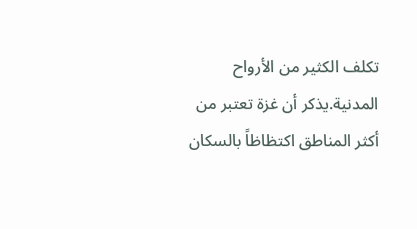تكلف الكثير من الأرواح المدنية.يذكر أن غزة تعتبر من أكثر المناطق اكتظاظاً بالسكان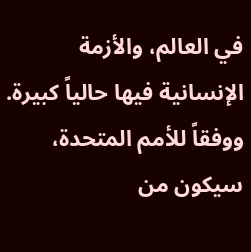في العالم، والأزمة الإنسانية فيها حالياً كبيرة. ووفقاً للأمم المتحدة، سيكون من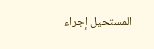المستحيل إجراء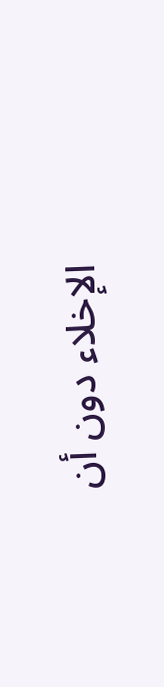الإخلاء دون أن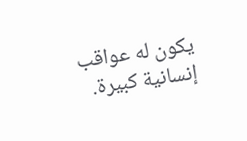يكون له عواقب إنسانية كبيرة.